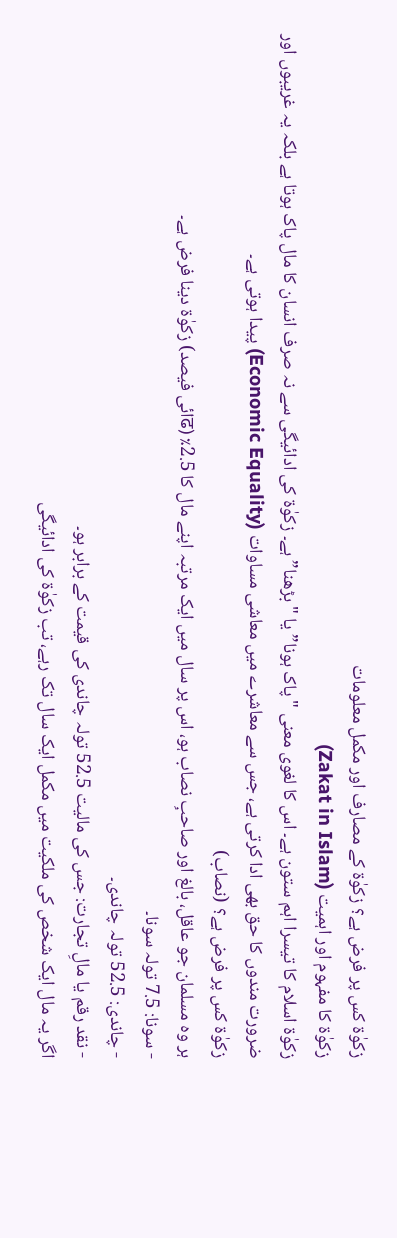زکوٰۃ کس پر فرض ہے؟ زکوٰۃ کے مصارف اور مکمل معلومات
زکوٰۃ کا مفہوم اور اہمیت (Zakat in Islam)
زکوٰۃ اسلام کا تیسرا اہم ستون ہے۔ اس کا لغوی معنی "پاک ہونا” یا "بڑھنا” ہے۔ زکوٰۃ کی ادائیگی سے نہ صرف انسان کا مال پاک ہوتا ہے بلکہ یہ غریبوں اور ضرورت مندوں کا حق بھی ادا کرتی ہے، جس سے معاشرے میں معاشی مساوات (Economic Equality) پیدا ہوتی ہے۔
زکوٰۃ کس پر فرض ہے؟ (نصاب)
ہر وہ مسلمان جو عاقل، بالغ اور صاحبِ نصاب ہو، اس پر سال میں ایک مرتبہ اپنے مال کا 2.5٪ (ढائی فیصد) زکوٰۃ دینا فرض ہے۔
- سونا: 7.5 تولہ سونا۔
- چاندی: 52.5 تولہ چاندی۔
- نقد رقم یا مالِ تجارت: جس کی مالیت 52.5 تولہ چاندی کی قیمت کے برابر ہو۔
اگر یہ مال ایک شخص کی ملکیت میں مکمل ایک سال تک رہے، تب زکوٰۃ کی ادائیگی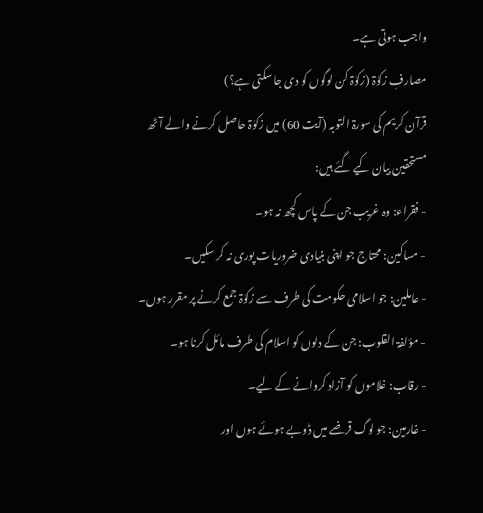واجب ہوتی ہے۔
مصارفِ زکوٰۃ (زکوٰۃ کن لوگوں کو دی جا سکتی ہے؟)
قرآن کریم کی سورۃ التوبہ (آیت 60) میں زکوٰۃ حاصل کرنے والے آٹھ مستحقین بیان کیے گئے ہیں:
- فقراء: وہ غریب جن کے پاس کچھ نہ ہو۔
- مساکین: محتاج جو اپنی بنیادی ضروریات پوری نہ کر سکیں۔
- عاملین: جو اسلامی حکومت کی طرف سے زکوٰۃ جمع کرنے پر مقرر ہوں۔
- مؤلفۃ القلوب: جن کے دلوں کو اسلام کی طرف مائل کرنا ہو۔
- رقاب: غلاموں کو آزاد کروانے کے لیے۔
- غارمین: جو لوگ قرضے میں ڈوبے ہوئے ہوں اور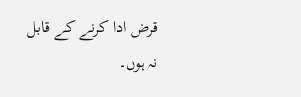قرض ادا کرنے کے قابل نہ ہوں۔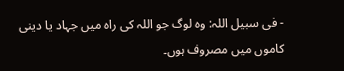- فی سبیل اللہ: وہ لوگ جو اللہ کی راہ میں جہاد یا دینی کاموں میں مصروف ہوں۔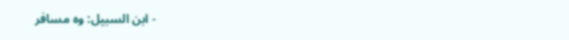- ابن السبیل: وہ مسافر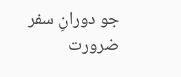جو دورانِ سفر ضرورت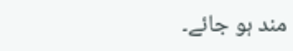مند ہو جائے۔